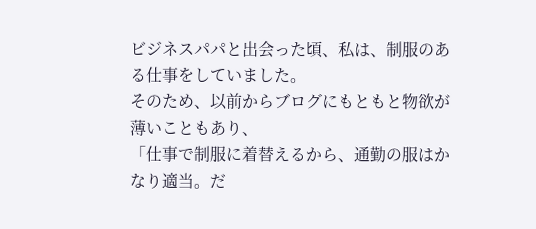ビジネスパパと出会った頃、私は、制服のある仕事をしていました。
そのため、以前からブログにもともと物欲が薄いこともあり、
「仕事で制服に着替えるから、通勤の服はかなり適当。だ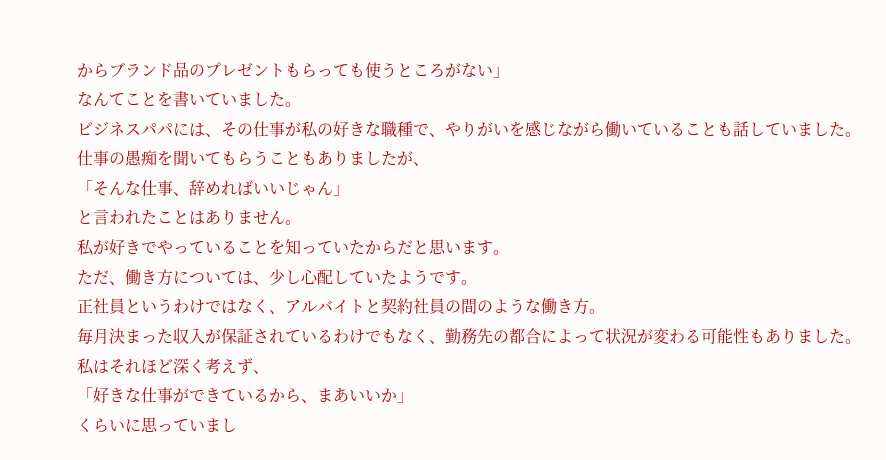からブランド品のプレゼントもらっても使うところがない」
なんてことを書いていました。
ビジネスパパには、その仕事が私の好きな職種で、やりがいを感じながら働いていることも話していました。
仕事の愚痴を聞いてもらうこともありましたが、
「そんな仕事、辞めればいいじゃん」
と言われたことはありません。
私が好きでやっていることを知っていたからだと思います。
ただ、働き方については、少し心配していたようです。
正社員というわけではなく、アルバイトと契約社員の間のような働き方。
毎月決まった収入が保証されているわけでもなく、勤務先の都合によって状況が変わる可能性もありました。
私はそれほど深く考えず、
「好きな仕事ができているから、まあいいか」
くらいに思っていまし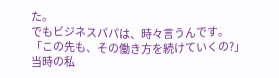た。
でもビジネスパパは、時々言うんです。
「この先も、その働き方を続けていくの?」
当時の私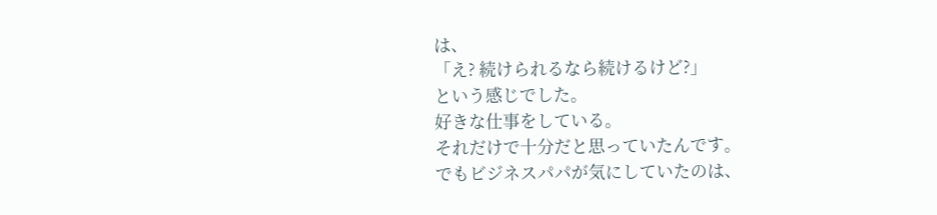は、
「え? 続けられるなら続けるけど?」
という感じでした。
好きな仕事をしている。
それだけで十分だと思っていたんです。
でもビジネスパパが気にしていたのは、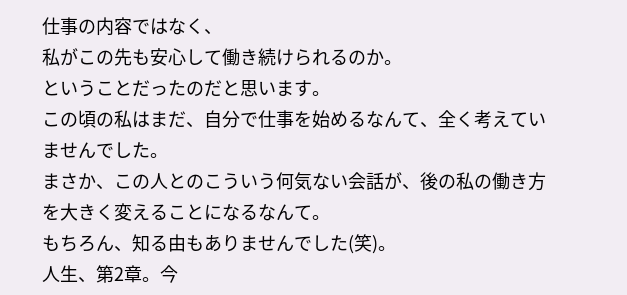仕事の内容ではなく、
私がこの先も安心して働き続けられるのか。
ということだったのだと思います。
この頃の私はまだ、自分で仕事を始めるなんて、全く考えていませんでした。
まさか、この人とのこういう何気ない会話が、後の私の働き方を大きく変えることになるなんて。
もちろん、知る由もありませんでした(笑)。
人生、第2章。今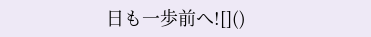日も一歩前へ![]()